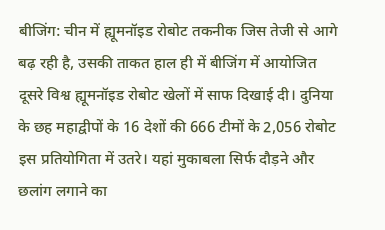बीजिंग: चीन में ह्यूमनॉइड रोबोट तकनीक जिस तेजी से आगे बढ़ रही है, उसकी ताकत हाल ही में बीजिंग में आयोजित दूसरे विश्व ह्यूमनॉइड रोबोट खेलों में साफ दिखाई दी। दुनिया के छह महाद्वीपों के 16 देशों की 666 टीमों के 2,056 रोबोट इस प्रतियोगिता में उतरे। यहां मुकाबला सिर्फ दौड़ने और छलांग लगाने का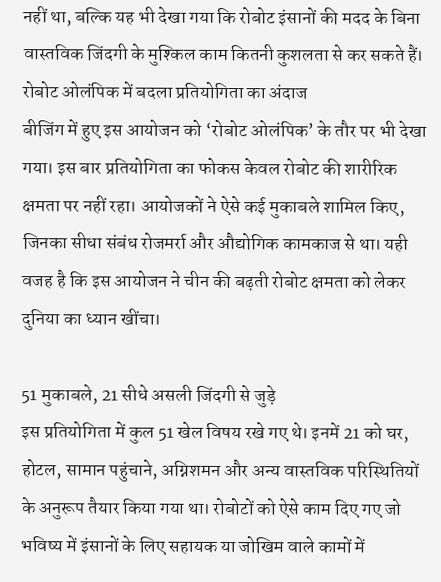नहीं था, बल्कि यह भी देखा गया कि रोबोट इंसानों की मदद के बिना वास्तविक जिंदगी के मुश्किल काम कितनी कुशलता से कर सकते हैं।
रोबोट ओलंपिक में बदला प्रतियोगिता का अंदाज
बीजिंग में हुए इस आयोजन को ‘रोबोट ओलंपिक’ के तौर पर भी देखा गया। इस बार प्रतियोगिता का फोकस केवल रोबोट की शारीरिक क्षमता पर नहीं रहा। आयोजकों ने ऐसे कई मुकाबले शामिल किए, जिनका सीधा संबंध रोजमर्रा और औद्योगिक कामकाज से था। यही वजह है कि इस आयोजन ने चीन की बढ़ती रोबोट क्षमता को लेकर दुनिया का ध्यान खींचा।

51 मुकाबले, 21 सीधे असली जिंदगी से जुड़े
इस प्रतियोगिता में कुल 51 खेल विषय रखे गए थे। इनमें 21 को घर, होटल, सामान पहुंचाने, अग्निशमन और अन्य वास्तविक परिस्थितियों के अनुरूप तैयार किया गया था। रोबोटों को ऐसे काम दिए गए जो भविष्य में इंसानों के लिए सहायक या जोखिम वाले कामों में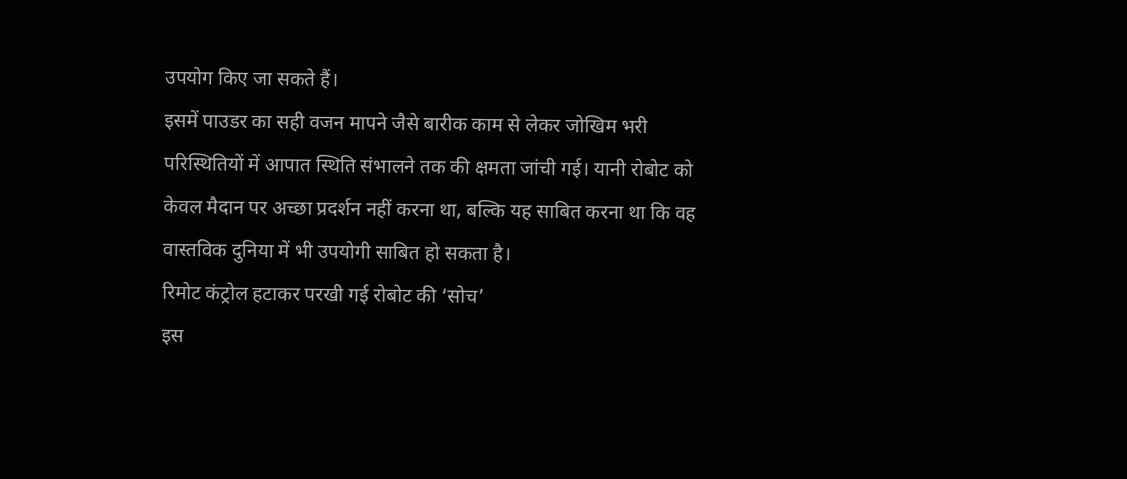उपयोग किए जा सकते हैं।
इसमें पाउडर का सही वजन मापने जैसे बारीक काम से लेकर जोखिम भरी परिस्थितियों में आपात स्थिति संभालने तक की क्षमता जांची गई। यानी रोबोट को केवल मैदान पर अच्छा प्रदर्शन नहीं करना था, बल्कि यह साबित करना था कि वह वास्तविक दुनिया में भी उपयोगी साबित हो सकता है।
रिमोट कंट्रोल हटाकर परखी गई रोबोट की ‘सोच’
इस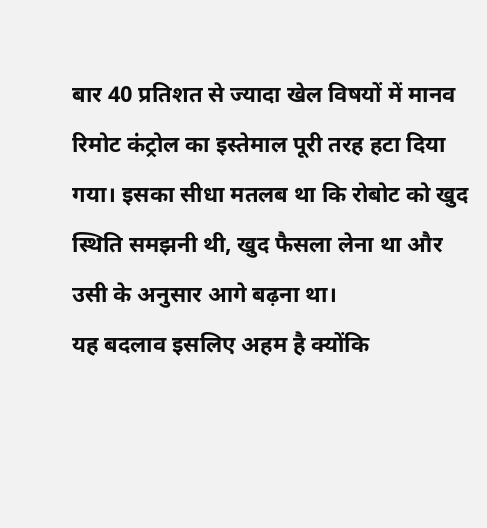बार 40 प्रतिशत से ज्यादा खेल विषयों में मानव रिमोट कंट्रोल का इस्तेमाल पूरी तरह हटा दिया गया। इसका सीधा मतलब था कि रोबोट को खुद स्थिति समझनी थी, खुद फैसला लेना था और उसी के अनुसार आगे बढ़ना था।
यह बदलाव इसलिए अहम है क्योंकि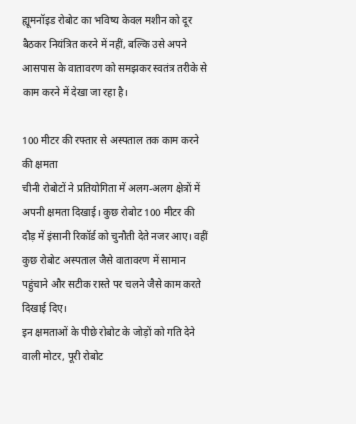ह्यूमनॉइड रोबोट का भविष्य केवल मशीन को दूर बैठकर नियंत्रित करने में नहीं, बल्कि उसे अपने आसपास के वातावरण को समझकर स्वतंत्र तरीके से काम करने में देखा जा रहा है।

100 मीटर की रफ्तार से अस्पताल तक काम करने की क्षमता
चीनी रोबोटों ने प्रतियोगिता में अलग-अलग क्षेत्रों में अपनी क्षमता दिखाई। कुछ रोबोट 100 मीटर की दौड़ में इंसानी रिकॉर्ड को चुनौती देते नजर आए। वहीं कुछ रोबोट अस्पताल जैसे वातावरण में सामान पहुंचाने और सटीक रास्ते पर चलने जैसे काम करते दिखाई दिए।
इन क्षमताओं के पीछे रोबोट के जोड़ों को गति देने वाली मोटर, पूरी रोबोट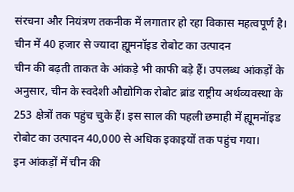संरचना और नियंत्रण तकनीक में लगातार हो रहा विकास महत्वपूर्ण है।
चीन में 40 हजार से ज्यादा ह्यूमनॉइड रोबोट का उत्पादन
चीन की बढ़ती ताकत के आंकड़े भी काफी बड़े हैं। उपलब्ध आंकड़ों के अनुसार, चीन के स्वदेशी औद्योगिक रोबोट ब्रांड राष्ट्रीय अर्थव्यवस्था के 253 क्षेत्रों तक पहुंच चुके हैं। इस साल की पहली छमाही में ह्यूमनॉइड रोबोट का उत्पादन 40,000 से अधिक इकाइयों तक पहुंच गया।
इन आंकड़ों में चीन की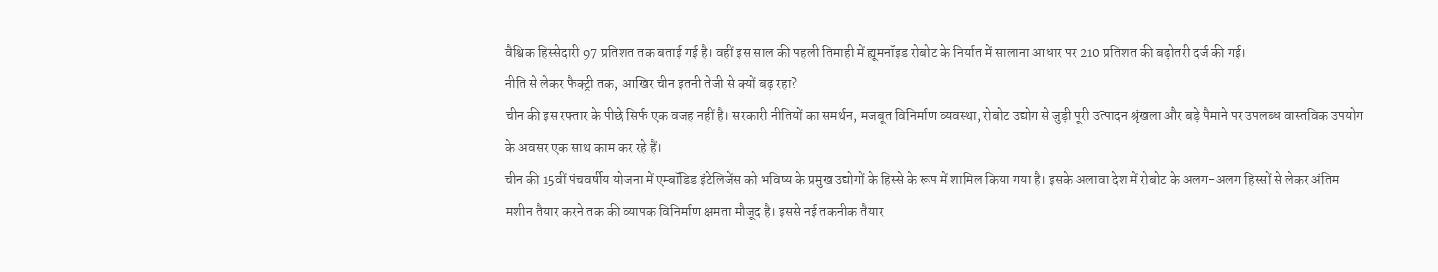वैश्विक हिस्सेदारी 97 प्रतिशत तक बताई गई है। वहीं इस साल की पहली तिमाही में ह्यूमनॉइड रोबोट के निर्यात में सालाना आधार पर 210 प्रतिशत की बढ़ोतरी दर्ज की गई।
नीति से लेकर फैक्ट्री तक, आखिर चीन इतनी तेजी से क्यों बढ़ रहा?
चीन की इस रफ्तार के पीछे सिर्फ एक वजह नहीं है। सरकारी नीतियों का समर्थन, मजबूत विनिर्माण व्यवस्था, रोबोट उद्योग से जुड़ी पूरी उत्पादन श्रृंखला और बड़े पैमाने पर उपलब्ध वास्तविक उपयोग के अवसर एक साथ काम कर रहे हैं।
चीन की 15वीं पंचवर्षीय योजना में एम्बॉडिड इंटेलिजेंस को भविष्य के प्रमुख उद्योगों के हिस्से के रूप में शामिल किया गया है। इसके अलावा देश में रोबोट के अलग-अलग हिस्सों से लेकर अंतिम मशीन तैयार करने तक की व्यापक विनिर्माण क्षमता मौजूद है। इससे नई तकनीक तैयार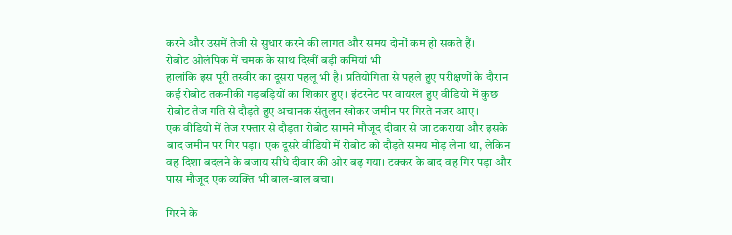करने और उसमें तेजी से सुधार करने की लागत और समय दोनों कम हो सकते हैं।
रोबोट ओलंपिक में चमक के साथ दिखीं बड़ी कमियां भी
हालांकि इस पूरी तस्वीर का दूसरा पहलू भी है। प्रतियोगिता से पहले हुए परीक्षणों के दौरान कई रोबोट तकनीकी गड़बड़ियों का शिकार हुए। इंटरनेट पर वायरल हुए वीडियो में कुछ रोबोट तेज गति से दौड़ते हुए अचानक संतुलन खोकर जमीन पर गिरते नजर आए।
एक वीडियो में तेज रफ्तार से दौड़ता रोबोट सामने मौजूद दीवार से जा टकराया और इसके बाद जमीन पर गिर पड़ा। एक दूसरे वीडियो में रोबोट को दौड़ते समय मोड़ लेना था, लेकिन वह दिशा बदलने के बजाय सीधे दीवार की ओर बढ़ गया। टक्कर के बाद वह गिर पड़ा और पास मौजूद एक व्यक्ति भी बाल-बाल बचा।

गिरने के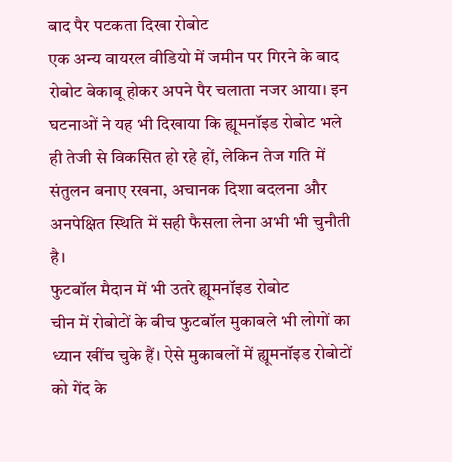बाद पैर पटकता दिखा रोबोट
एक अन्य वायरल वीडियो में जमीन पर गिरने के बाद रोबोट बेकाबू होकर अपने पैर चलाता नजर आया। इन घटनाओं ने यह भी दिखाया कि ह्यूमनॉइड रोबोट भले ही तेजी से विकसित हो रहे हों, लेकिन तेज गति में संतुलन बनाए रखना, अचानक दिशा बदलना और अनपेक्षित स्थिति में सही फैसला लेना अभी भी चुनौती है।
फुटबॉल मैदान में भी उतरे ह्यूमनॉइड रोबोट
चीन में रोबोटों के बीच फुटबॉल मुकाबले भी लोगों का ध्यान खींच चुके हैं। ऐसे मुकाबलों में ह्यूमनॉइड रोबोटों को गेंद के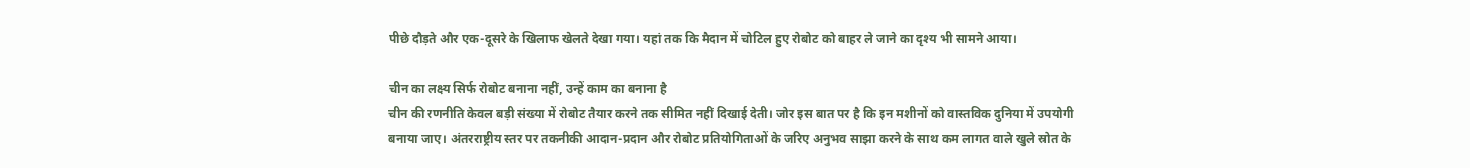पीछे दौड़ते और एक-दूसरे के खिलाफ खेलते देखा गया। यहां तक कि मैदान में चोटिल हुए रोबोट को बाहर ले जाने का दृश्य भी सामने आया।

चीन का लक्ष्य सिर्फ रोबोट बनाना नहीं, उन्हें काम का बनाना है
चीन की रणनीति केवल बड़ी संख्या में रोबोट तैयार करने तक सीमित नहीं दिखाई देती। जोर इस बात पर है कि इन मशीनों को वास्तविक दुनिया में उपयोगी बनाया जाए। अंतरराष्ट्रीय स्तर पर तकनीकी आदान-प्रदान और रोबोट प्रतियोगिताओं के जरिए अनुभव साझा करने के साथ कम लागत वाले खुले स्रोत के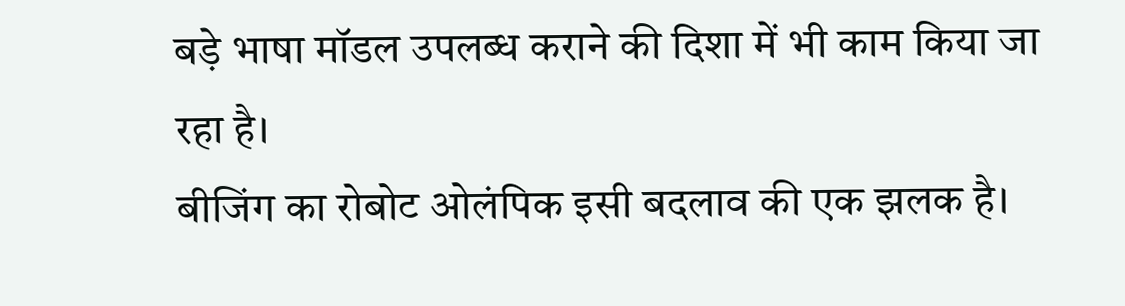बड़े भाषा मॉडल उपलब्ध कराने की दिशा में भी काम किया जा रहा है।
बीजिंग का रोबोट ओलंपिक इसी बदलाव की एक झलक है।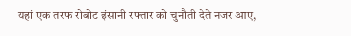यहां एक तरफ रोबोट इंसानी रफ्तार को चुनौती देते नजर आए,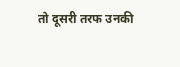तो दूसरी तरफ उनकी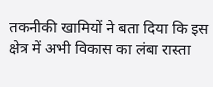तकनीकी खामियों ने बता दिया कि इस क्षेत्र में अभी विकास का लंबा रास्ता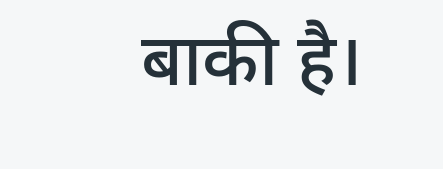बाकी है।